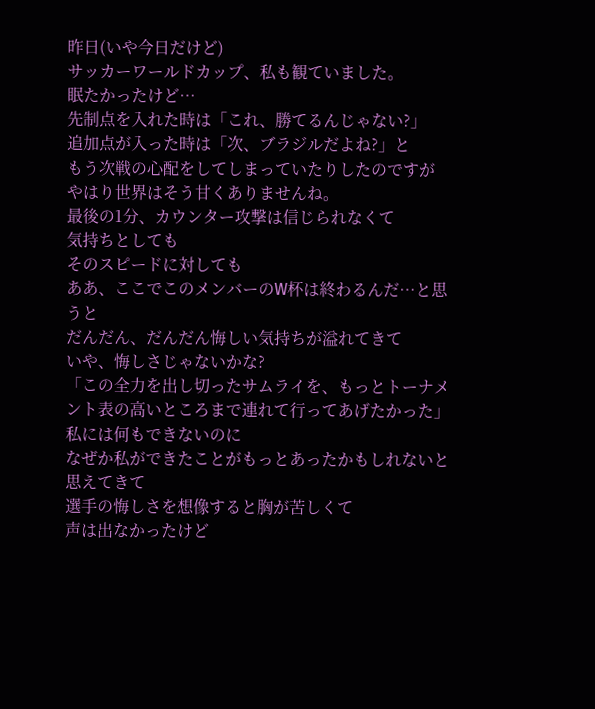昨日(いや今日だけど)
サッカーワールドカップ、私も観ていました。
眠たかったけど…
先制点を入れた時は「これ、勝てるんじゃない?」
追加点が入った時は「次、ブラジルだよね?」と
もう次戦の心配をしてしまっていたりしたのですが
やはり世界はそう甘くありませんね。
最後の1分、カウンター攻撃は信じられなくて
気持ちとしても
そのスピードに対しても
ああ、ここでこのメンバーのW杯は終わるんだ…と思うと
だんだん、だんだん悔しい気持ちが溢れてきて
いや、悔しさじゃないかな?
「この全力を出し切ったサムライを、もっとトーナメント表の高いところまで連れて行ってあげたかった」
私には何もできないのに
なぜか私ができたことがもっとあったかもしれないと思えてきて
選手の悔しさを想像すると胸が苦しくて
声は出なかったけど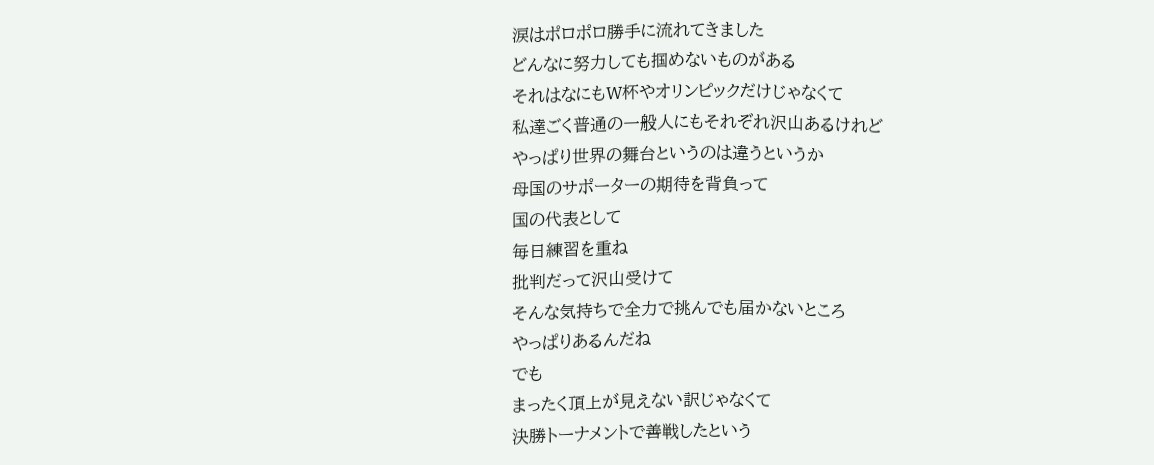涙はポロポロ勝手に流れてきました
どんなに努力しても掴めないものがある
それはなにもW杯やオリンピックだけじゃなくて
私達ごく普通の一般人にもそれぞれ沢山あるけれど
やっぱり世界の舞台というのは違うというか
母国のサポーターの期待を背負って
国の代表として
毎日練習を重ね
批判だって沢山受けて
そんな気持ちで全力で挑んでも届かないところ
やっぱりあるんだね
でも
まったく頂上が見えない訳じゃなくて
決勝トーナメントで善戦したという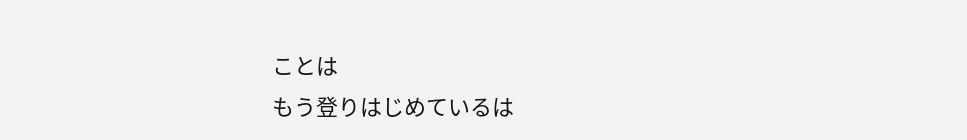ことは
もう登りはじめているは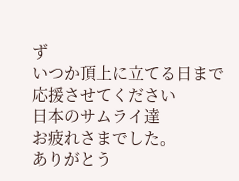ず
いつか頂上に立てる日まで
応援させてください
日本のサムライ達
お疲れさまでした。
ありがとう